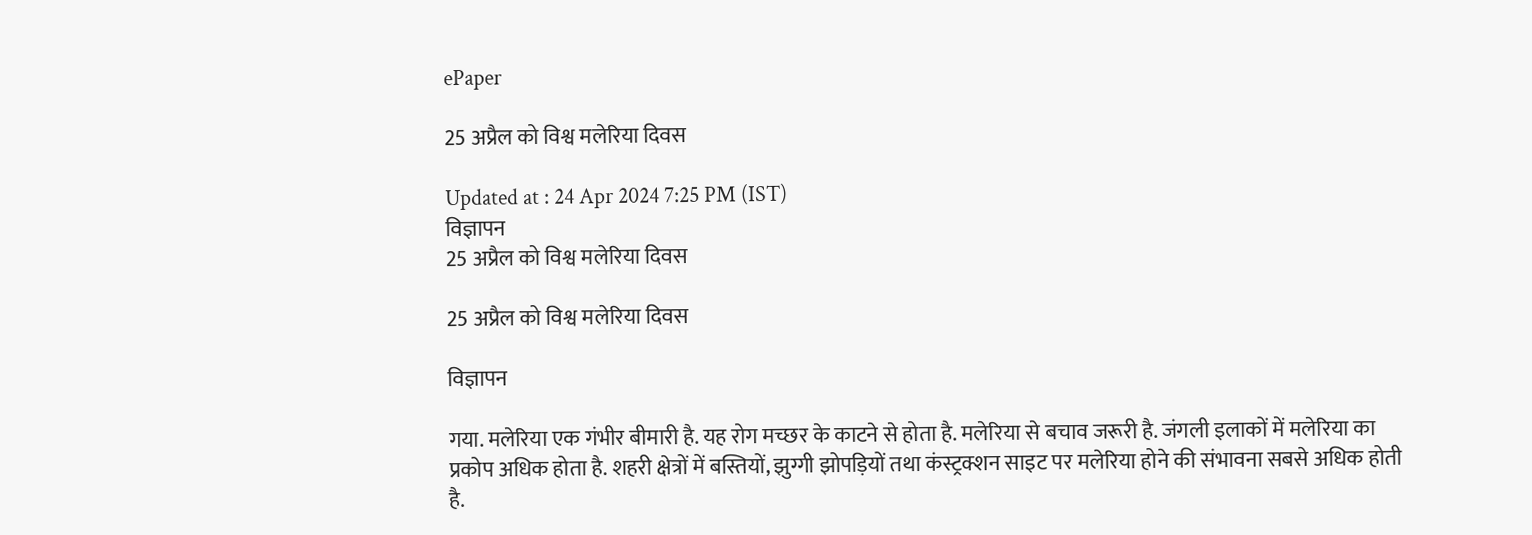ePaper

25 अप्रैल को विश्व मलेरिया दिवस

Updated at : 24 Apr 2024 7:25 PM (IST)
विज्ञापन
25 अप्रैल को विश्व मलेरिया दिवस

25 अप्रैल को विश्व मलेरिया दिवस

विज्ञापन

गया. मलेरिया एक गंभीर बीमारी है. यह रोग मच्छर के काटने से होता है. मलेरिया से बचाव जरूरी है. जंगली इलाकों में मलेरिया का प्रकोप अधिक होता है. शहरी क्षेत्रों में बस्तियों, झुग्गी झोपड़ियों तथा कंस्ट्रक्शन साइट पर मलेरिया होने की संभावना सबसे अधिक होती है.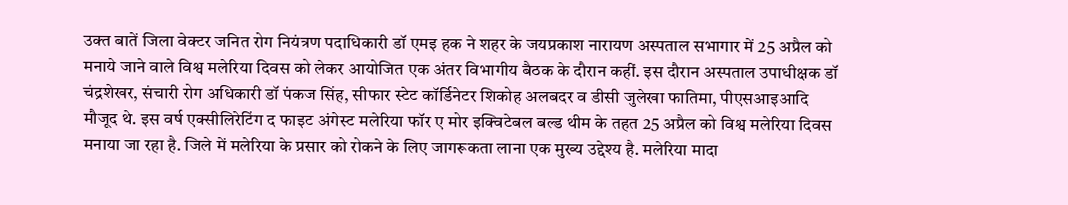उक्त बातें जिला वेक्टर जनित रोग नियंत्रण पदाधिकारी डॉ एमइ हक ने शहर के जयप्रकाश नारायण अस्पताल सभागार में 25 अप्रैल को मनाये जाने वाले विश्व मलेरिया दिवस को लेकर आयोजित एक अंतर विभागीय बैठक के दौरान कहीं. इस दौरान अस्पताल उपाधीक्षक डॉ चंद्रशेखर, संचारी रोग अधिकारी डॉ पंकज सिंह, सीफार स्टेट कॉर्डिनेटर शिकोह अलबदर व डीसी जुलेखा फातिमा, पीएसआइआदि मौजूद थे. इस वर्ष एक्सीलिरेटिंग द फाइट अंगेस्ट मलेरिया फॉर ए मोर इक्विटेबल बल्ड थीम के तहत 25 अप्रैल को विश्व मलेरिया दिवस मनाया जा रहा है. जिले में मलेरिया के प्रसार को रोकने के लिए जागरूकता लाना एक मुख्य उद्देश्य है. मलेरिया मादा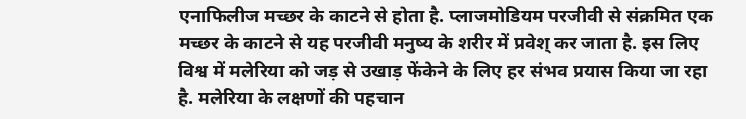एनाफिलीज मच्छर के काटने से होता है. प्लाजमोडियम परजीवी से संक्रमित एक मच्छर के काटने से यह परजीवी मनुष्य के शरीर में प्रवेश् कर जाता है. इस लिए विश्व में मलेरिया को जड़ से उखाड़ फेंकेने के लिए हर संभव प्रयास किया जा रहा है. मलेरिया के लक्षणों की पहचान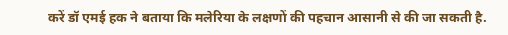करें डॉ एमई हक ने बताया कि मलेरिया के लक्षणों की पहचान आसानी से की जा सकती है.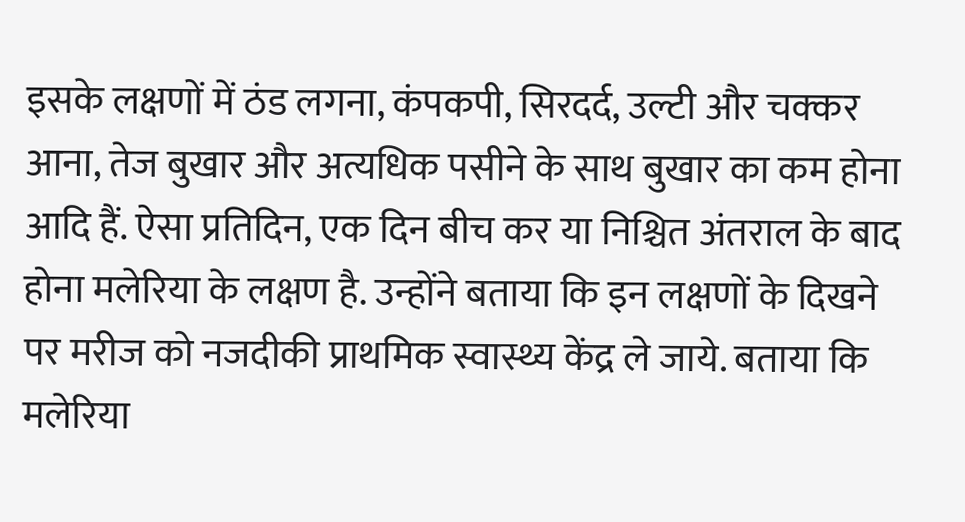इसके लक्षणों में ठंड लगना, कंपकपी, सिरदर्द, उल्टी और चक्कर आना, तेज बुखार और अत्यधिक पसीने के साथ बुखार का कम होना आदि हैं. ऐसा प्रतिदिन, एक दिन बीच कर या निश्चित अंतराल के बाद होना मलेरिया के लक्षण है. उन्होंने बताया कि इन लक्षणों के दिखने पर मरीज को नजदीकी प्राथमिक स्वास्थ्य केंद्र ले जाये. बताया कि मलेरिया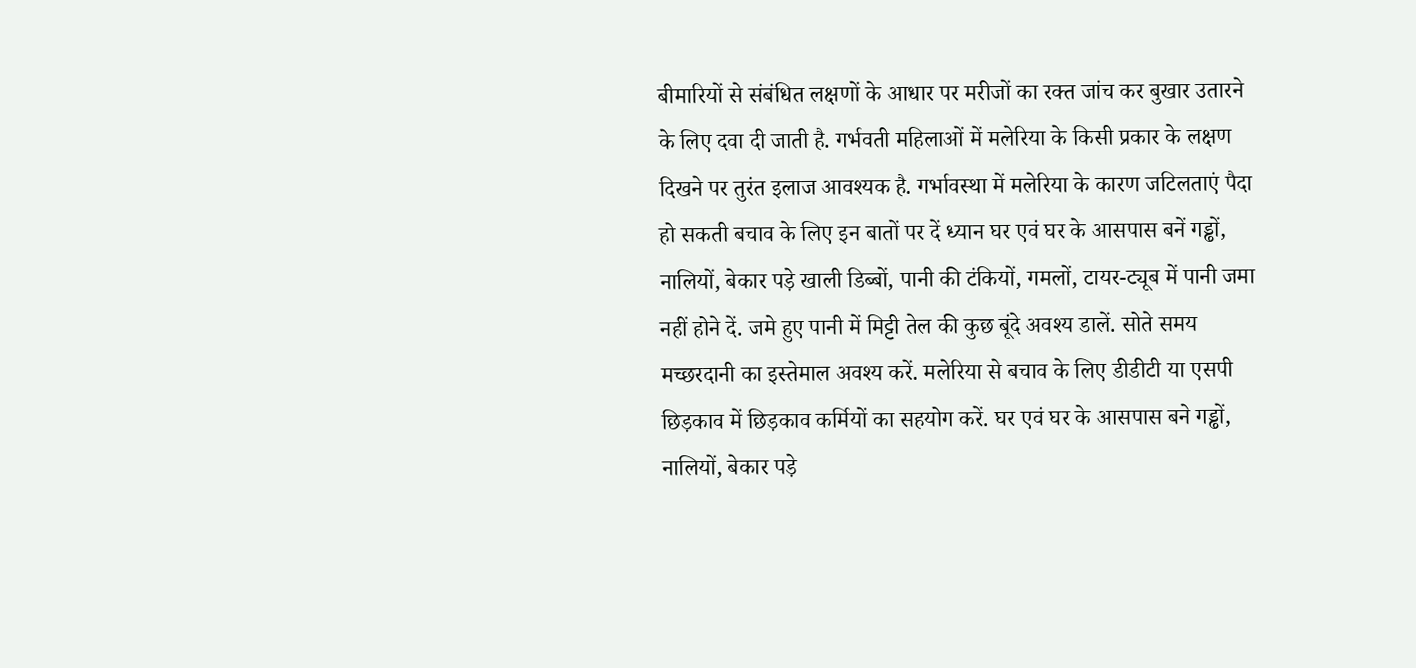बीमारियों से संबंधित लक्षणों के आधार पर मरीजों का रक्त जांच कर बुखार उतारने के लिए दवा दी जाती है. गर्भवती महिलाओं में मलेरिया के किसी प्रकार के लक्षण दिखने पर तुरंत इलाज आवश्यक है. गर्भावस्था में मलेरिया के कारण जटिलताएं पैदा हो सकती बचाव के लिए इन बातों पर दें ध्यान घर एवं घर के आसपास बनें गड्ढों, नालियों, बेकार पड़े खाली डिब्बों, पानी की टंकियों, गमलों, टायर-ट्यूब में पानी जमा नहीं होने दें. जमे हुए पानी में मिट्टी तेल की कुछ बूंदे अवश्य डालें. सोते समय मच्छरदानी का इस्तेमाल अवश्य करें. मलेरिया से बचाव के लिए डीडीटी या एसपी छिड़काव में छिड़काव कर्मियों का सहयोग करें. घर एवं घर के आसपास बने गड्ढों, नालियों, बेकार पड़े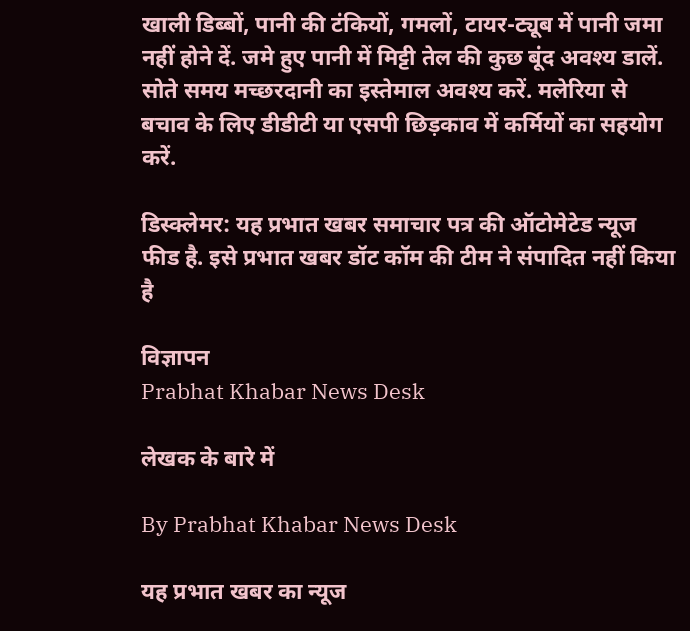खाली डिब्बों, पानी की टंकियों, गमलों, टायर-ट्यूब में पानी जमा नहीं होने दें. जमे हुए पानी में मिट्टी तेल की कुछ बूंद अवश्य डालें. सोते समय मच्छरदानी का इस्तेमाल अवश्य करें. मलेरिया से बचाव के लिए डीडीटी या एसपी छिड़काव में कर्मियों का सहयोग करें.

डिस्क्लेमर: यह प्रभात खबर समाचार पत्र की ऑटोमेटेड न्यूज फीड है. इसे प्रभात खबर डॉट कॉम की टीम ने संपादित नहीं किया है

विज्ञापन
Prabhat Khabar News Desk

लेखक के बारे में

By Prabhat Khabar News Desk

यह प्रभात खबर का न्यूज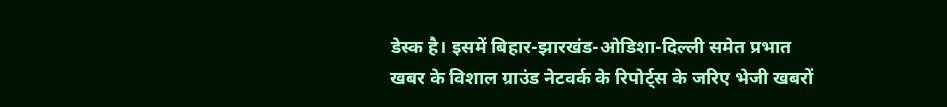डेस्क है। इसमें बिहार-झारखंड-ओडिशा-दिल्‍ली समेत प्रभात खबर के विशाल ग्राउंड नेटवर्क के रिपोर्ट्स के जरिए भेजी खबरों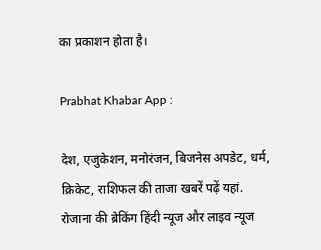का प्रकाशन होता है।

Prabhat Khabar App :

देश, एजुकेशन, मनोरंजन, बिजनेस अपडेट, धर्म, क्रिकेट, राशिफल की ताजा खबरें पढ़ें यहां. रोजाना की ब्रेकिंग हिंदी न्यूज और लाइव न्यूज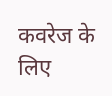कवरेज के लिए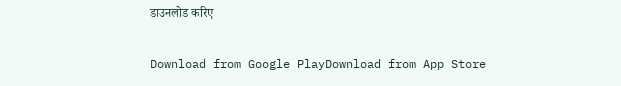डाउनलोड करिए

Download from Google PlayDownload from App Store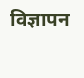विज्ञापन